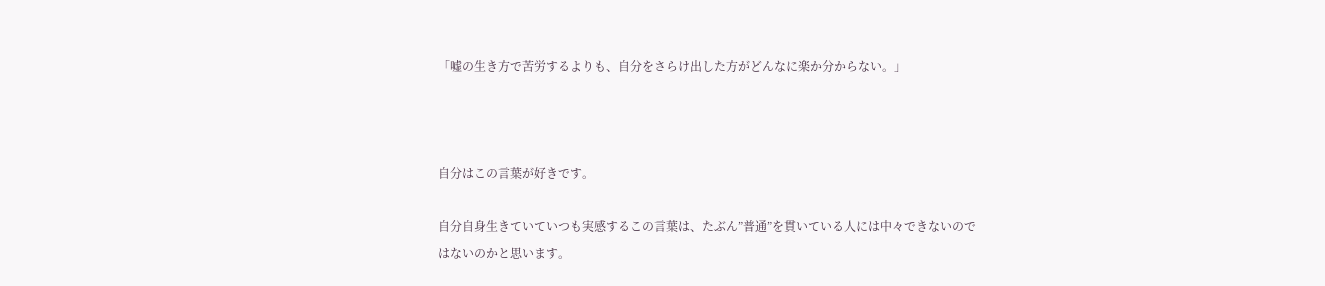「嘘の生き方で苦労するよりも、自分をさらけ出した方がどんなに楽か分からない。」



自分はこの言葉が好きです。

自分自身生きていていつも実感するこの言葉は、たぶん”普通”を貫いている人には中々できないのではないのかと思います。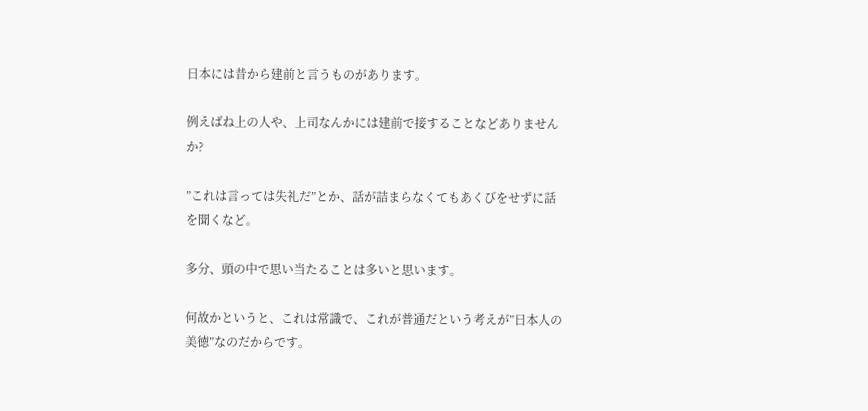日本には昔から建前と言うものがあります。

例えばね上の人や、上司なんかには建前で接することなどありませんか?

”これは言っては失礼だ”とか、話が詰まらなくてもあくびをせずに話を聞くなど。

多分、頭の中で思い当たることは多いと思います。

何故かというと、これは常識で、これが普通だという考えが”日本人の美徳”なのだからです。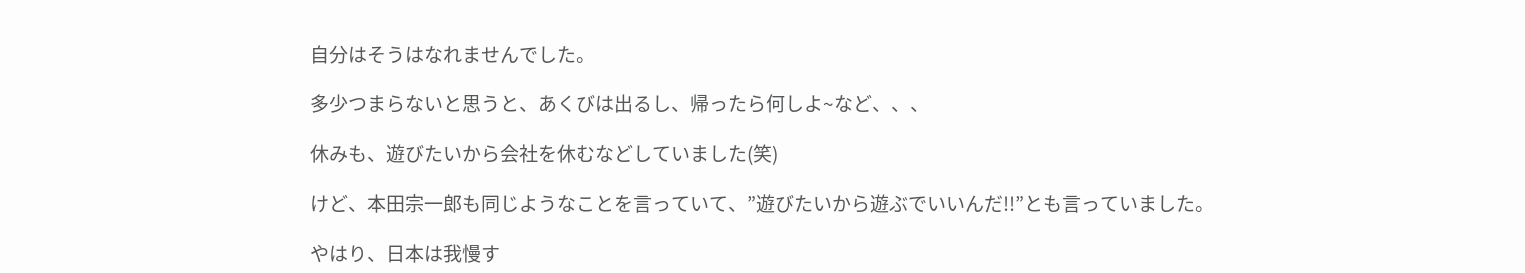自分はそうはなれませんでした。

多少つまらないと思うと、あくびは出るし、帰ったら何しよ~など、、、

休みも、遊びたいから会社を休むなどしていました(笑)

けど、本田宗一郎も同じようなことを言っていて、”遊びたいから遊ぶでいいんだ!!”とも言っていました。

やはり、日本は我慢す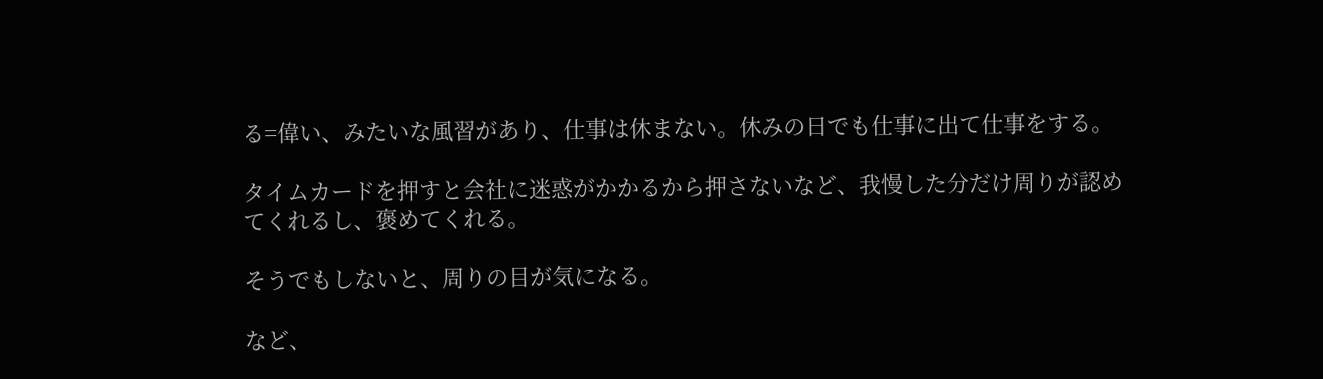る=偉い、みたいな風習があり、仕事は休まない。休みの日でも仕事に出て仕事をする。

タイムカードを押すと会社に迷惑がかかるから押さないなど、我慢した分だけ周りが認めてくれるし、褒めてくれる。

そうでもしないと、周りの目が気になる。

など、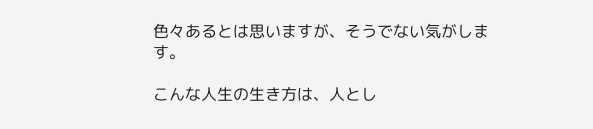色々あるとは思いますが、そうでない気がします。

こんな人生の生き方は、人とし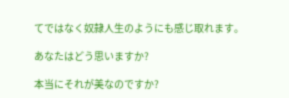てではなく奴隷人生のようにも感じ取れます。

あなたはどう思いますか?

本当にそれが美なのですか?